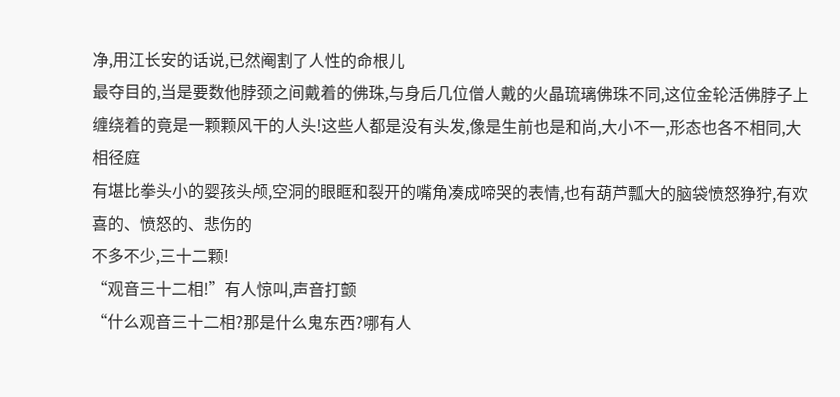净,用江长安的话说,已然阉割了人性的命根儿
最夺目的,当是要数他脖颈之间戴着的佛珠,与身后几位僧人戴的火晶琉璃佛珠不同,这位金轮活佛脖子上缠绕着的竟是一颗颗风干的人头!这些人都是没有头发,像是生前也是和尚,大小不一,形态也各不相同,大相径庭
有堪比拳头小的婴孩头颅,空洞的眼眶和裂开的嘴角凑成啼哭的表情,也有葫芦瓢大的脑袋愤怒狰狞,有欢喜的、愤怒的、悲伤的
不多不少,三十二颗!
“观音三十二相!”有人惊叫,声音打颤
“什么观音三十二相?那是什么鬼东西?哪有人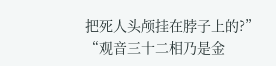把死人头颅挂在脖子上的?”
“观音三十二相乃是金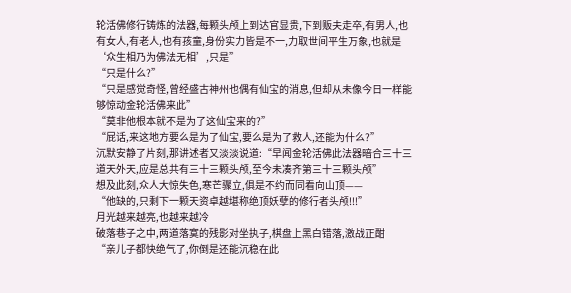轮活佛修行铸炼的法器,每颗头颅上到达官显贵,下到贩夫走卒,有男人,也有女人,有老人,也有孩童,身份实力皆是不一,力取世间平生万象,也就是‘众生相乃为佛法无相’,只是”
“只是什么?”
“只是感觉奇怪,曾经盛古神州也偶有仙宝的消息,但却从未像今日一样能够惊动金轮活佛来此”
“莫非他根本就不是为了这仙宝来的?”
“屁话,来这地方要么是为了仙宝,要么是为了救人,还能为什么?”
沉默安静了片刻,那讲述者又淡淡说道:“早闻金轮活佛此法器暗合三十三道天外天,应是总共有三十三颗头颅,至今未凑齐第三十三颗头颅”
想及此刻,众人大惊失色,寒芒骤立,俱是不约而同看向山顶——
“他缺的,只剩下一颗天资卓越堪称绝顶妖孽的修行者头颅!!!”
月光越来越亮,也越来越冷
破落巷子之中,两道落寞的残影对坐执子,棋盘上黑白错落,激战正酣
“亲儿子都快绝气了,你倒是还能沉稳在此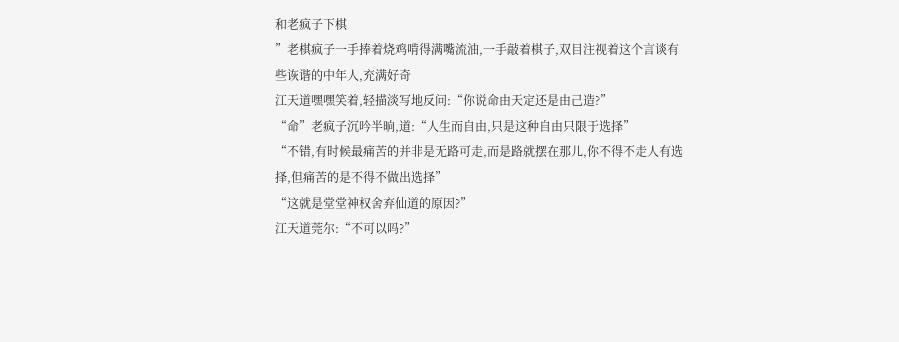和老疯子下棋
”老棋疯子一手捧着烧鸡啃得满嘴流油,一手敲着棋子,双目注视着这个言谈有些诙谐的中年人,充满好奇
江天道嘿嘿笑着,轻描淡写地反问:“你说命由天定还是由己造?”
“命”老疯子沉吟半晌,道:“人生而自由,只是这种自由只限于选择”
“不错,有时候最痛苦的并非是无路可走,而是路就摆在那儿,你不得不走人有选择,但痛苦的是不得不做出选择”
“这就是堂堂神权舍弃仙道的原因?”
江天道莞尔:“不可以吗?”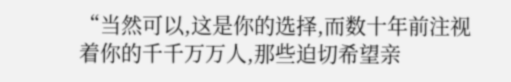“当然可以,这是你的选择,而数十年前注视着你的千千万万人,那些迫切希望亲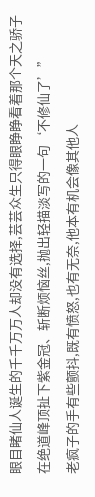眼目睹仙人诞生的千千万万人却没有选择,芸芸众生只得眼睁睁看着那个天之骄子在绝道峰顶扯下紫金冠、斩断烦恼丝,抛出轻描淡写的一句‘不修仙了’”
老疯子的手有些颤抖,既有愤怒,也有无奈,他本有机会像其他人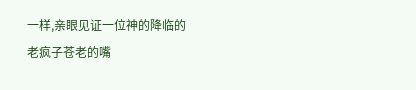一样,亲眼见证一位神的降临的
老疯子苍老的嘴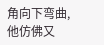角向下弯曲,他仿佛又